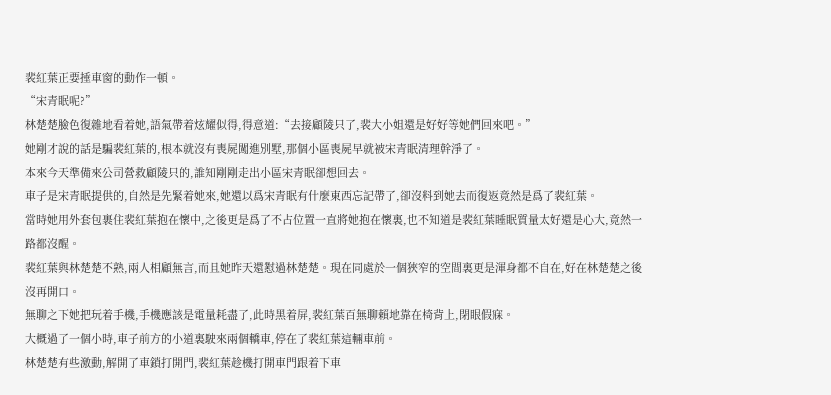裴紅葉正要捶車窗的動作一頓。
“宋青眠呢?”
林楚楚臉色復雜地看着她,語氣帶着炫耀似得,得意道:“去接顧陵只了,裴大小姐還是好好等她們回來吧。”
她剛才說的話是騙裴紅葉的,根本就沒有喪屍闖進別墅,那個小區喪屍早就被宋青眠清理幹淨了。
本來今天準備來公司營救顧陵只的,誰知剛剛走出小區宋青眠卻想回去。
車子是宋青眠提供的,自然是先緊着她來,她還以爲宋青眠有什麼東西忘記帶了,卻沒料到她去而復返竟然是爲了裴紅葉。
當時她用外套包裹住裴紅葉抱在懷中,之後更是爲了不占位置一直將她抱在懷裏,也不知道是裴紅葉睡眠質量太好還是心大,竟然一路都沒醒。
裴紅葉與林楚楚不熟,兩人相顧無言,而且她昨天還懟過林楚楚。現在同處於一個狹窄的空間裏更是渾身都不自在,好在林楚楚之後沒再開口。
無聊之下她把玩着手機,手機應該是電量耗盡了,此時黑着屏,裴紅葉百無聊賴地靠在椅背上,閉眼假寐。
大概過了一個小時,車子前方的小道裏駛來兩個轎車,停在了裴紅葉這輛車前。
林楚楚有些激動,解開了車鎖打開門,裴紅葉趁機打開車門跟着下車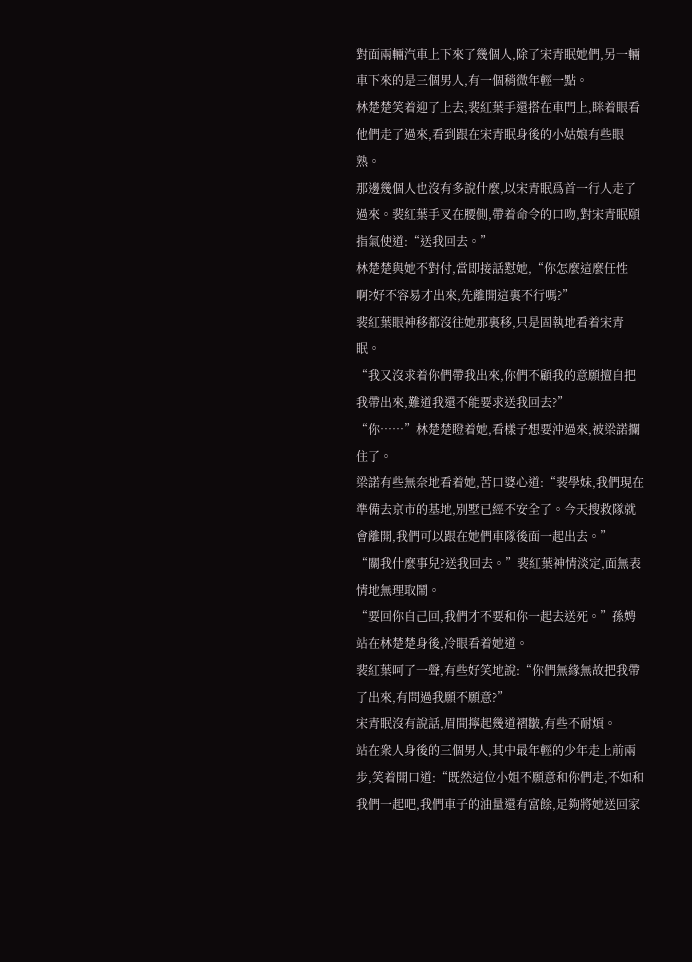對面兩輛汽車上下來了幾個人,除了宋青眠她們,另一輛車下來的是三個男人,有一個稍微年輕一點。
林楚楚笑着迎了上去,裴紅葉手還搭在車門上,眯着眼看他們走了過來,看到跟在宋青眠身後的小姑娘有些眼熟。
那邊幾個人也沒有多說什麼,以宋青眠爲首一行人走了過來。裴紅葉手叉在腰側,帶着命令的口吻,對宋青眠頤指氣使道:“送我回去。”
林楚楚與她不對付,當即接話懟她,“你怎麼這麼任性啊?好不容易才出來,先離開這裏不行嗎?”
裴紅葉眼神移都沒往她那裏移,只是固執地看着宋青眠。
“我又沒求着你們帶我出來,你們不顧我的意願擅自把我帶出來,難道我還不能要求送我回去?”
“你……”林楚楚瞪着她,看樣子想要沖過來,被梁諾攔住了。
梁諾有些無奈地看着她,苦口婆心道:“裴學妹,我們現在準備去京市的基地,別墅已經不安全了。今天搜救隊就會離開,我們可以跟在她們車隊後面一起出去。”
“關我什麼事兒?送我回去。”裴紅葉神情淡定,面無表情地無理取鬧。
“要回你自己回,我們才不要和你一起去送死。”孫娉站在林楚楚身後,冷眼看着她道。
裴紅葉呵了一聲,有些好笑地說:“你們無緣無故把我帶了出來,有問過我願不願意?”
宋青眠沒有說話,眉間擰起幾道褶皺,有些不耐煩。
站在衆人身後的三個男人,其中最年輕的少年走上前兩步,笑着開口道:“既然這位小姐不願意和你們走,不如和我們一起吧,我們車子的油量還有富餘,足夠將她送回家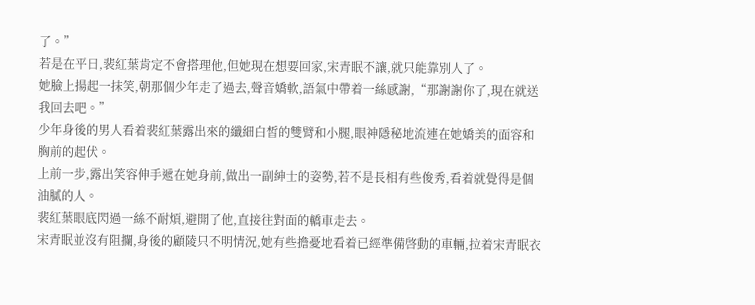了。”
若是在平日,裴紅葉肯定不會搭理他,但她現在想要回家,宋青眠不讓,就只能靠別人了。
她臉上揚起一抹笑,朝那個少年走了過去,聲音嬌軟,語氣中帶着一絲感謝,“那謝謝你了,現在就送我回去吧。”
少年身後的男人看着裴紅葉露出來的纖細白皙的雙臂和小腿,眼神隱秘地流連在她嬌美的面容和胸前的起伏。
上前一步,露出笑容伸手遞在她身前,做出一副紳士的姿勢,若不是長相有些俊秀,看着就覺得是個油膩的人。
裴紅葉眼底閃過一絲不耐煩,避開了他,直接往對面的轎車走去。
宋青眠並沒有阻攔,身後的顧陵只不明情況,她有些擔憂地看着已經準備啓動的車輛,拉着宋青眠衣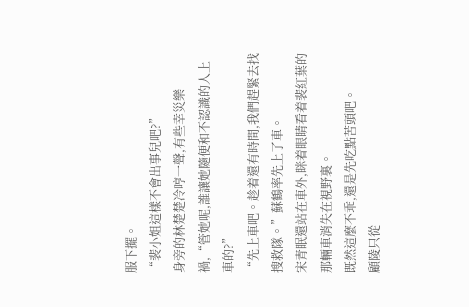服下擺。
“裴小姐這樣不會出事兒吧?”
身旁的林楚楚冷哼一聲,有些幸災樂禍,“管她呢,誰讓她隨便和不認識的人上車的?”
“先上車吧。趁着還有時間,我們趕緊去找搜救隊。”蘇鶴率先上了車。
宋青眠還站在車外,眯着眼睛看着裴紅葉的那輛車消失在視野裏。
既然這麼不乖,還是先吃點苦頭吧。
顧陵只從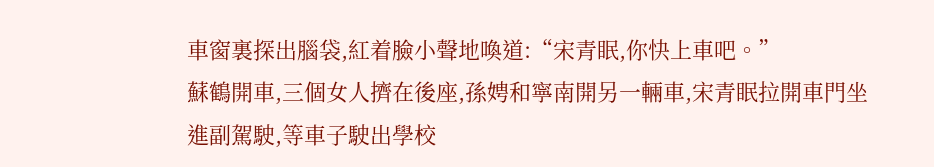車窗裏探出腦袋,紅着臉小聲地喚道:“宋青眠,你快上車吧。”
蘇鶴開車,三個女人擠在後座,孫娉和寧南開另一輛車,宋青眠拉開車門坐進副駕駛,等車子駛出學校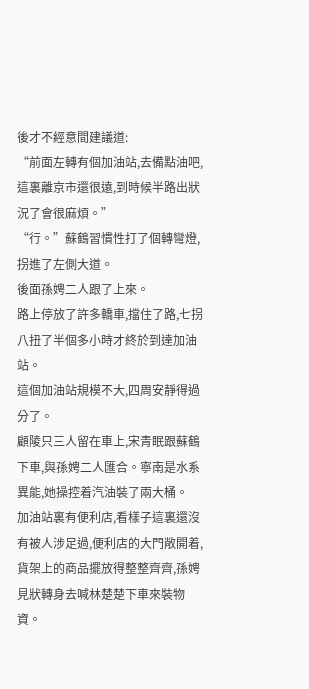後才不經意間建議道:
“前面左轉有個加油站,去備點油吧,這裏離京市還很遠,到時候半路出狀況了會很麻煩。”
“行。”蘇鶴習慣性打了個轉彎燈,拐進了左側大道。
後面孫娉二人跟了上來。
路上停放了許多轎車,擋住了路,七拐八扭了半個多小時才終於到達加油站。
這個加油站規模不大,四周安靜得過分了。
顧陵只三人留在車上,宋青眠跟蘇鶴下車,與孫娉二人匯合。寧南是水系異能,她操控着汽油裝了兩大桶。
加油站裏有便利店,看樣子這裏還沒有被人涉足過,便利店的大門敞開着,貨架上的商品擺放得整整齊齊,孫娉見狀轉身去喊林楚楚下車來裝物資。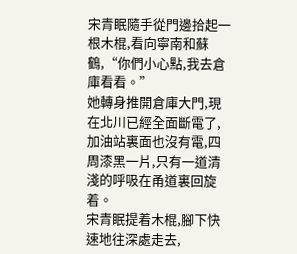宋青眠隨手從門邊拾起一根木棍,看向寧南和蘇鶴,“你們小心點,我去倉庫看看。”
她轉身推開倉庫大門,現在北川已經全面斷電了,加油站裏面也沒有電,四周漆黑一片,只有一道清淺的呼吸在甬道裏回旋着。
宋青眠提着木棍,腳下快速地往深處走去,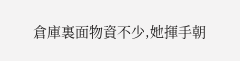倉庫裏面物資不少,她揮手朝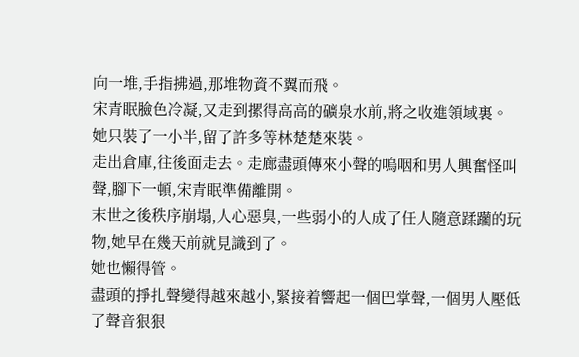向一堆,手指拂過,那堆物資不翼而飛。
宋青眠臉色冷凝,又走到摞得高高的礦泉水前,將之收進領域裏。
她只裝了一小半,留了許多等林楚楚來裝。
走出倉庫,往後面走去。走廊盡頭傳來小聲的嗚咽和男人興奮怪叫聲,腳下一頓,宋青眠準備離開。
末世之後秩序崩塌,人心惡臭,一些弱小的人成了任人隨意蹂躪的玩物,她早在幾天前就見識到了。
她也懶得管。
盡頭的掙扎聲變得越來越小,緊接着響起一個巴掌聲,一個男人壓低了聲音狠狠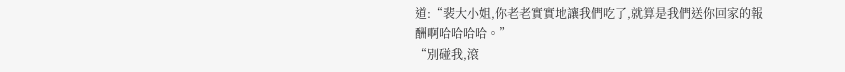道:“裴大小姐,你老老實實地讓我們吃了,就算是我們送你回家的報酬啊哈哈哈哈。”
“別碰我,滾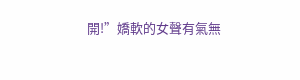開!”嬌軟的女聲有氣無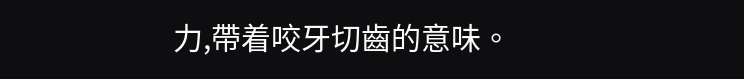力,帶着咬牙切齒的意味。